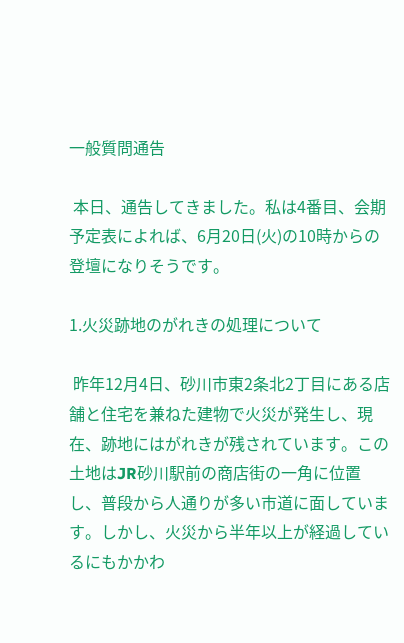一般質問通告

 本日、通告してきました。私は4番目、会期予定表によれば、6月20日(火)の10時からの登壇になりそうです。

1.火災跡地のがれきの処理について

 昨年12月4日、砂川市東2条北2丁目にある店舗と住宅を兼ねた建物で火災が発生し、現在、跡地にはがれきが残されています。この土地はJR砂川駅前の商店街の一角に位置し、普段から人通りが多い市道に面しています。しかし、火災から半年以上が経過しているにもかかわ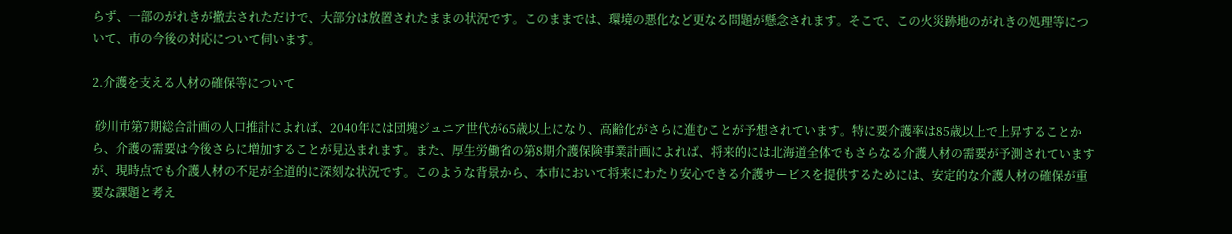らず、一部のがれきが撤去されただけで、大部分は放置されたままの状況です。このままでは、環境の悪化など更なる問題が懸念されます。そこで、この火災跡地のがれきの処理等について、市の今後の対応について伺います。

2.介護を支える人材の確保等について

 砂川市第7期総合計画の人口推計によれば、2040年には団塊ジュニア世代が65歳以上になり、高齢化がさらに進むことが予想されています。特に要介護率は85歳以上で上昇することから、介護の需要は今後さらに増加することが見込まれます。また、厚生労働省の第8期介護保険事業計画によれば、将来的には北海道全体でもさらなる介護人材の需要が予測されていますが、現時点でも介護人材の不足が全道的に深刻な状況です。このような背景から、本市において将来にわたり安心できる介護サービスを提供するためには、安定的な介護人材の確保が重要な課題と考え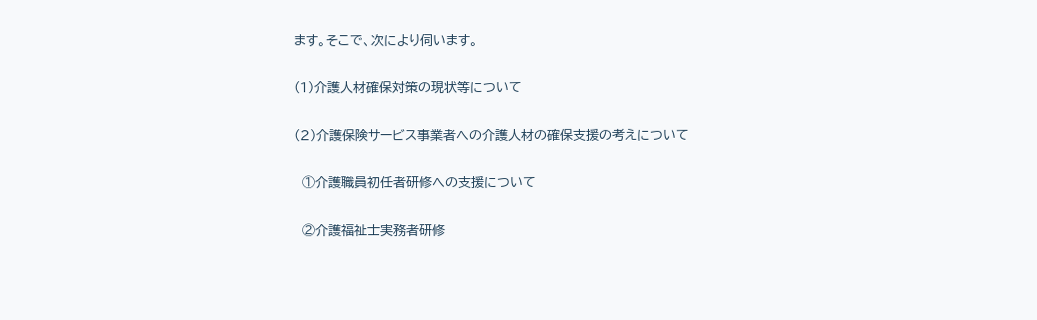ます。そこで、次により伺います。

(1)介護人材確保対策の現状等について

(2)介護保険サービス事業者への介護人材の確保支援の考えについて

  ①介護職員初任者研修への支援について

  ②介護福祉士実務者研修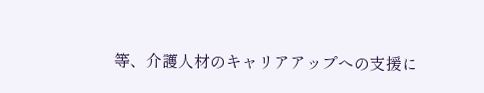等、介護人材のキャリアアップへの支援に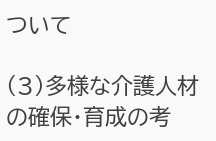ついて

(3)多様な介護人材の確保・育成の考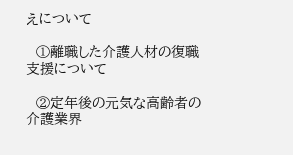えについて

  ①離職した介護人材の復職支援について

  ②定年後の元気な高齢者の介護業界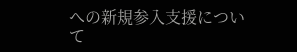への新規参入支援について